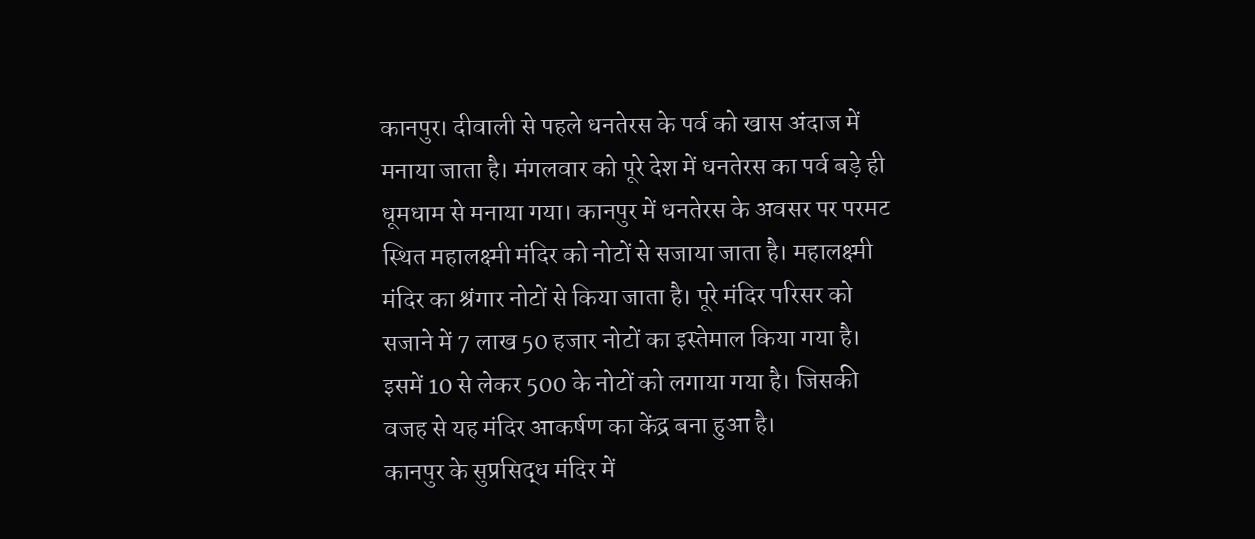कानपुर। दीवाली से पहले धनतेरस के पर्व को खास अंदाज में मनाया जाता है। मंगलवार को पूरे देश में धनतेरस का पर्व बड़े ही धूमधाम से मनाया गया। कानपुर में धनतेरस के अवसर पर परमट स्थित महालक्ष्मी मंदिर को नोटों से सजाया जाता है। महालक्ष्मी मंदिर का श्रंगार नोटों से किया जाता है। पूरे मंदिर परिसर को सजाने में 7 लाख 50 हजार नोटों का इस्तेमाल किया गया है। इसमें 10 से लेकर 500 के नोटों को लगाया गया है। जिसकी वजह से यह मंदिर आकर्षण का केंद्र बना हुआ है।
कानपुर के सुप्रसिद्ध मंदिर में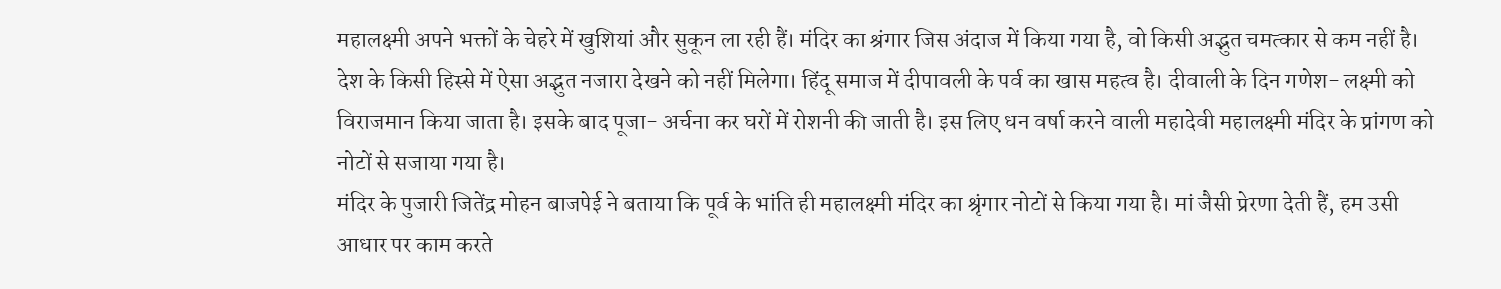महालक्ष्मी अपने भक्तों के चेहरे में खुशियां और सुकून ला रही हैं। मंदिर का श्रंगार जिस अंदाज में किया गया है, वो किसी अद्भुत चमत्कार से कम नहीं है। देश के किसी हिस्से में ऐसा अद्भुत नजारा देखने को नहीं मिलेगा। हिंदू समाज में दीपावली के पर्व का खास महत्व है। दीवाली के दिन गणेश- लक्ष्मी को विराजमान किया जाता है। इसके बाद पूजा- अर्चना कर घरों में रोशनी की जाती है। इस लिए धन वर्षा करने वाली महादेवी महालक्ष्मी मंदिर के प्रांगण को नोटों से सजाया गया है।
मंदिर के पुजारी जितेंद्र मोहन बाजपेई ने बताया कि पूर्व के भांति ही महालक्ष्मी मंदिर का श्रृंगार नोटों से किया गया है। मां जैसी प्रेरणा देती हैं, हम उसी आधार पर काम करते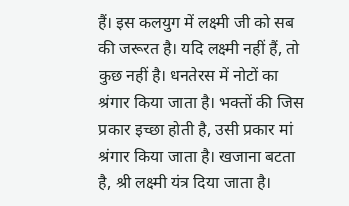हैं। इस कलयुग में लक्ष्मी जी को सब की जरूरत है। यदि लक्ष्मी नहीं हैं, तो कुछ नहीं है। धनतेरस में नोटों का श्रंगार किया जाता है। भक्तों की जिस प्रकार इच्छा होती है, उसी प्रकार मां श्रंगार किया जाता है। खजाना बटता है, श्री लक्ष्मी यंत्र दिया जाता है।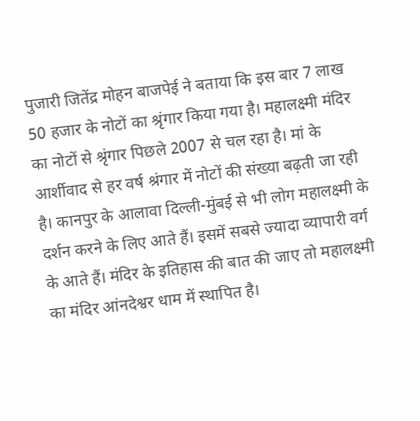पुजारी जितेंद्र मोहन बाजपेई ने बताया कि इस बार 7 लाख 50 हजार के नोटों का श्रृंगार किया गया है। महालक्ष्मी मंदिर का नोटों से श्रृंगार पिछले 2007 से चल रहा है। मां के आर्शीवाद से हर वर्ष श्रंगार में नोटों की संख्या बढ़ती जा रही है। कानपुर के आलावा दिल्ली-मुंबई से भी लोग महालक्ष्मी के दर्शन करने के लिए आते हैं। इसमें सबसे ज्यादा व्यापारी वर्ग के आते हैं। मंदिर के इतिहास की बात की जाए तो महालक्ष्मी का मंदिर आंनदेश्वर धाम में स्थापित है।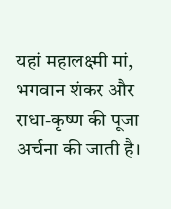यहां महालक्ष्मी मां, भगवान शंकर और राधा-कृष्ण की पूजा अर्चना की जाती है।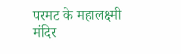परमट के महालक्ष्मी मंदिर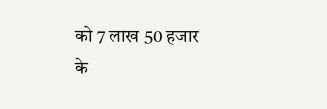को 7 लाख 50 हजार के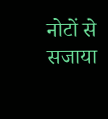नोटों से सजाया